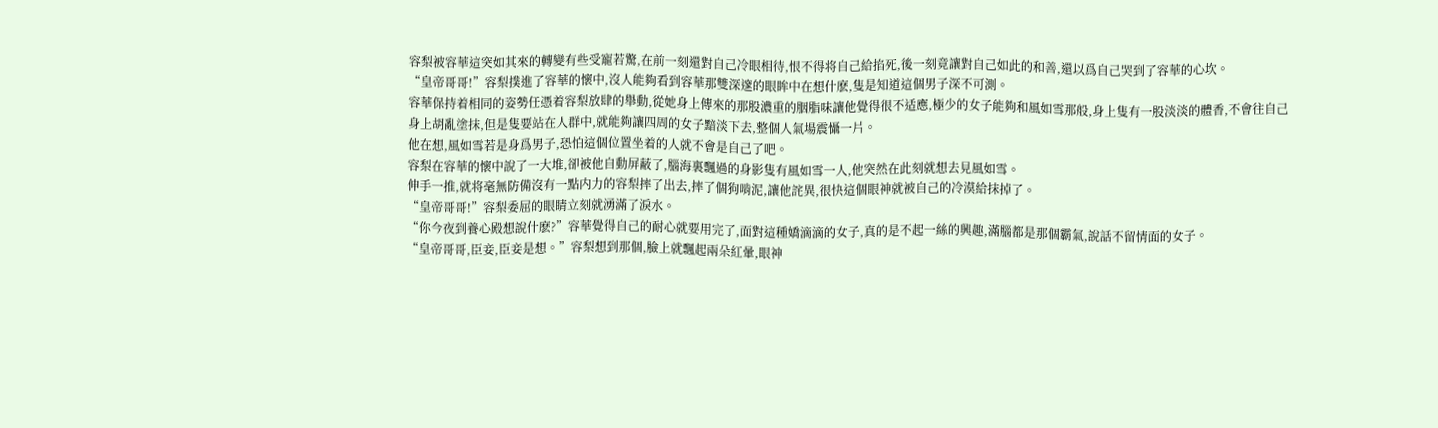容梨被容華這突如其來的轉變有些受寵若驚,在前一刻還對自己冷眼相待,恨不得将自己給掐死,後一刻竟讓對自己如此的和善,還以爲自己哭到了容華的心坎。
“皇帝哥哥!”容梨撲進了容華的懷中,沒人能夠看到容華那雙深邃的眼眸中在想什麽,隻是知道這個男子深不可測。
容華保持着相同的姿勢任憑着容梨放肆的舉動,從她身上傳來的那股濃重的胭脂味讓他覺得很不适應,極少的女子能夠和風如雪那般,身上隻有一股淡淡的體香,不會往自己身上胡亂塗抹,但是隻要站在人群中,就能夠讓四周的女子黯淡下去,整個人氣場震懾一片。
他在想,風如雪若是身爲男子,恐怕這個位置坐着的人就不會是自己了吧。
容梨在容華的懷中說了一大堆,卻被他自動屏蔽了,腦海裏飄過的身影隻有風如雪一人,他突然在此刻就想去見風如雪。
伸手一推,就将毫無防備沒有一點内力的容梨摔了出去,摔了個狗啃泥,讓他詫異,很快這個眼神就被自己的冷漠給抹掉了。
“皇帝哥哥!”容梨委屈的眼睛立刻就湧滿了淚水。
“你今夜到養心殿想說什麽?”容華覺得自己的耐心就要用完了,面對這種嬌滴滴的女子,真的是不起一絲的興趣,滿腦都是那個霸氣,說話不留情面的女子。
“皇帝哥哥,臣妾,臣妾是想。”容梨想到那個,臉上就飄起兩朵紅暈,眼神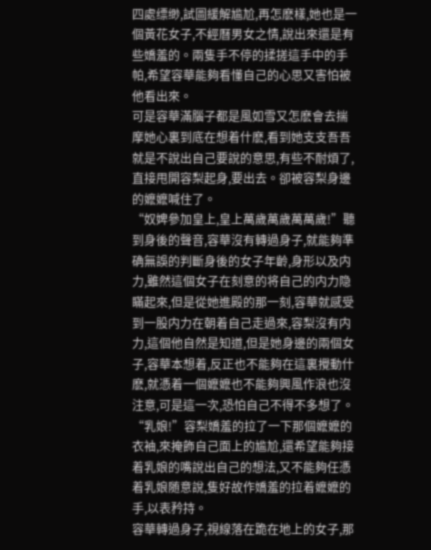四處缥缈,試圖緩解尴尬,再怎麽樣,她也是一個黃花女子,不經曆男女之情,說出來還是有些嬌羞的。兩隻手不停的揉搓這手中的手帕,希望容華能夠看懂自己的心思又害怕被他看出來。
可是容華滿腦子都是風如雪又怎麽會去揣摩她心裏到底在想着什麽,看到她支支吾吾就是不說出自己要說的意思,有些不耐煩了,直接甩開容梨起身,要出去。卻被容梨身邊的嬷嬷喊住了。
“奴婢參加皇上,皇上萬歲萬歲萬萬歲!”聽到身後的聲音,容華沒有轉過身子,就能夠準确無誤的判斷身後的女子年齡,身形以及内力,雖然這個女子在刻意的将自己的内力隐瞞起來,但是從她進殿的那一刻,容華就感受到一股内力在朝着自己走過來,容梨沒有内力,這個他自然是知道,但是她身邊的兩個女子,容華本想着,反正也不能夠在這裏攪動什麽,就憑着一個嬷嬷也不能夠興風作浪也沒注意,可是這一次,恐怕自己不得不多想了。
“乳娘!”容梨嬌羞的拉了一下那個嬷嬷的衣袖,來掩飾自己面上的尴尬,還希望能夠接着乳娘的嘴說出自己的想法,又不能夠任憑着乳娘随意說,隻好故作嬌羞的拉着嬷嬷的手,以表矜持。
容華轉過身子,視線落在跪在地上的女子,那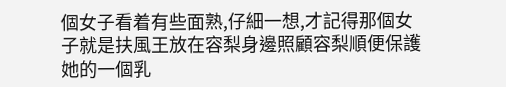個女子看着有些面熟,仔細一想,才記得那個女子就是扶風王放在容梨身邊照顧容梨順便保護她的一個乳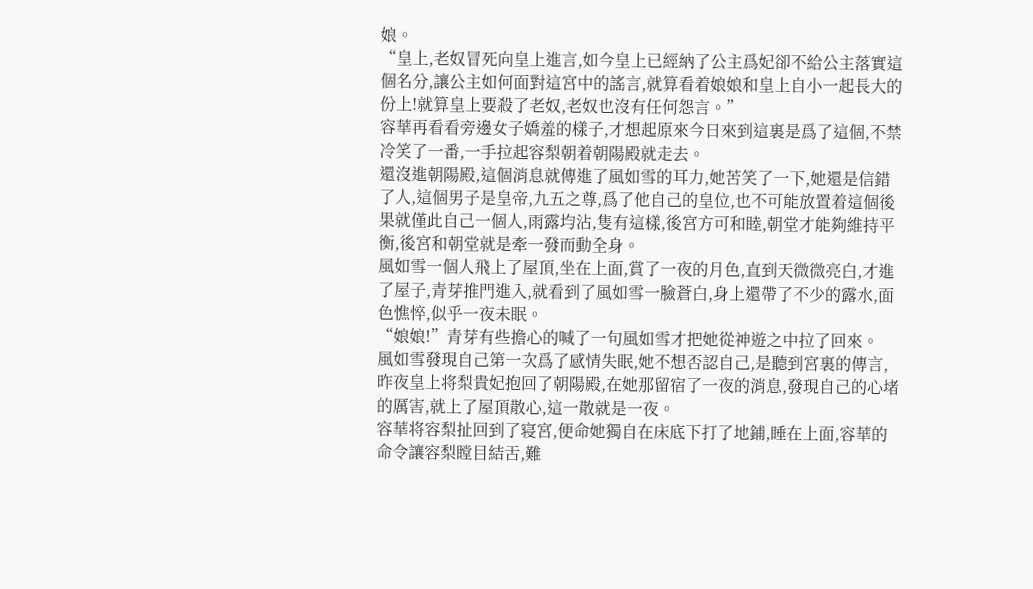娘。
“皇上,老奴冒死向皇上進言,如今皇上已經納了公主爲妃卻不給公主落實這個名分,讓公主如何面對這宮中的謠言,就算看着娘娘和皇上自小一起長大的份上!就算皇上要殺了老奴,老奴也沒有任何怨言。”
容華再看看旁邊女子嬌羞的樣子,才想起原來今日來到這裏是爲了這個,不禁冷笑了一番,一手拉起容梨朝着朝陽殿就走去。
還沒進朝陽殿,這個消息就傳進了風如雪的耳力,她苦笑了一下,她還是信錯了人,這個男子是皇帝,九五之尊,爲了他自己的皇位,也不可能放置着這個後果就僅此自己一個人,雨露均沾,隻有這樣,後宮方可和睦,朝堂才能夠維持平衡,後宮和朝堂就是牽一發而動全身。
風如雪一個人飛上了屋頂,坐在上面,賞了一夜的月色,直到天微微亮白,才進了屋子,青芽推門進入,就看到了風如雪一臉蒼白,身上還帶了不少的露水,面色憔悴,似乎一夜未眠。
“娘娘!”青芽有些擔心的喊了一句風如雪才把她從神遊之中拉了回來。
風如雪發現自己第一次爲了感情失眠,她不想否認自己,是聽到宮裏的傳言,昨夜皇上将梨貴妃抱回了朝陽殿,在她那留宿了一夜的消息,發現自己的心堵的厲害,就上了屋頂散心,這一散就是一夜。
容華将容梨扯回到了寝宮,便命她獨自在床底下打了地鋪,睡在上面,容華的命令讓容梨瞠目結舌,難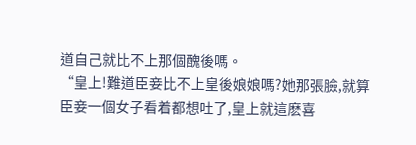道自己就比不上那個醜後嗎。
“皇上!難道臣妾比不上皇後娘娘嗎?她那張臉,就算臣妾一個女子看着都想吐了,皇上就這麽喜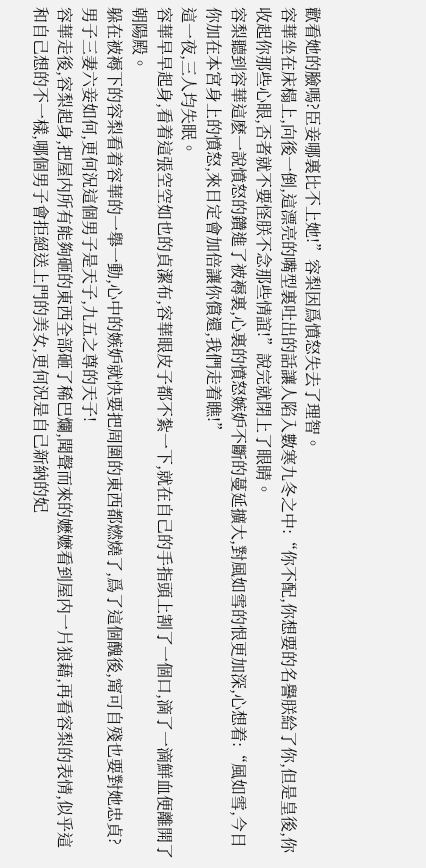歡看她的臉嗎?臣妾哪裏比不上她!”容梨因爲憤怒失去了理智。
容華坐在床榻上,向後一倒,這漂亮的嘴型裏吐出的話讓人陷入數寒九冬之中:“你不配,你想要的名譽朕給了你,但是皇後,你收起你那些心眼,否者就不要怪朕不念那些情誼!”說完就閉上了眼睛。
容梨聽到容華這麽一說憤怒的鑽進了被褥裏,心裏的憤怒嫉妒不斷的蔓延擴大,對風如雪的恨更加深,心想着:“風如雪,今日你加在本宮身上的憤怒,來日定會加倍讓你償還,我們走着瞧!”
這一夜,三人均失眠。
容華早早起身,看着這張空空如也的貞潔布,容華眼皮子都不紮一下,就在自己的手指頭上割了一個口,滴了一滴鮮血便離開了朝陽殿。
躲在被褥下的容梨看着容華的一舉一動,心中的嫉妒就快要把周圍的東西都燃燒了,爲了這個醜後,甯可自殘也要對她忠貞?男子三妻六妾如何,更何況這個男子是天子,九五之尊的天子!
容華走後,容梨起身,把屋内所有能夠砸的東西全部砸了稀巴爛,聞聲而來的嬷嬷看到屋内一片狼藉,再看容梨的表情,似乎這和自己想的不一樣,哪個男子會拒絕送上門的美女,更何況是自己新納的妃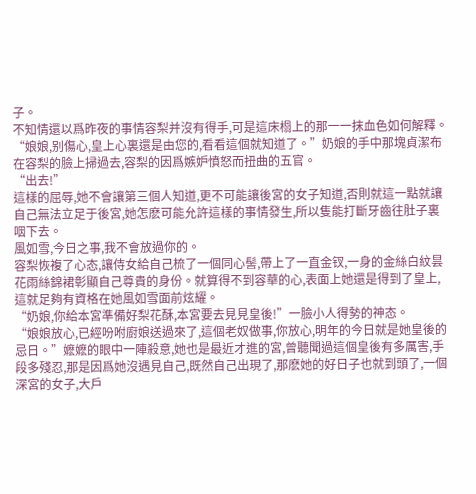子。
不知情還以爲昨夜的事情容梨并沒有得手,可是這床榻上的那一一抹血色如何解釋。
“娘娘,别傷心,皇上心裏還是由您的,看看這個就知道了。”奶娘的手中那塊貞潔布在容梨的臉上掃過去,容梨的因爲嫉妒憤怒而扭曲的五官。
“出去!”
這樣的屈辱,她不會讓第三個人知道,更不可能讓後宮的女子知道,否則就這一點就讓自己無法立足于後宮,她怎麽可能允許這樣的事情發生,所以隻能打斷牙齒往肚子裏咽下去。
風如雪,今日之事,我不會放過你的。
容梨恢複了心态,讓侍女給自己梳了一個同心髻,帶上了一直金钗,一身的金絲白紋昙花雨絲錦裙彰顯自己尊貴的身份。就算得不到容華的心,表面上她還是得到了皇上,這就足夠有資格在她風如雪面前炫耀。
“奶娘,你給本宮準備好梨花酥,本宮要去見見皇後!”一臉小人得勢的神态。
“娘娘放心,已經吩咐廚娘送過來了,這個老奴做事,你放心,明年的今日就是她皇後的忌日。”嬷嬷的眼中一陣殺意,她也是最近才進的宮,曾聽聞過這個皇後有多厲害,手段多殘忍,那是因爲她沒遇見自己,既然自己出現了,那麽她的好日子也就到頭了,一個深宮的女子,大戶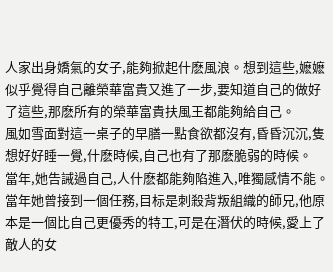人家出身嬌氣的女子,能夠掀起什麽風浪。想到這些,嬷嬷似乎覺得自己離榮華富貴又進了一步,要知道自己的做好了這些,那麽所有的榮華富貴扶風王都能夠給自己。
風如雪面對這一桌子的早膳一點食欲都沒有,昏昏沉沉,隻想好好睡一覺,什麽時候,自己也有了那麽脆弱的時候。
當年,她告誡過自己,人什麽都能夠陷進入,唯獨感情不能。
當年她曾接到一個任務,目标是刺殺背叛組織的師兄,他原本是一個比自己更優秀的特工,可是在潛伏的時候,愛上了敵人的女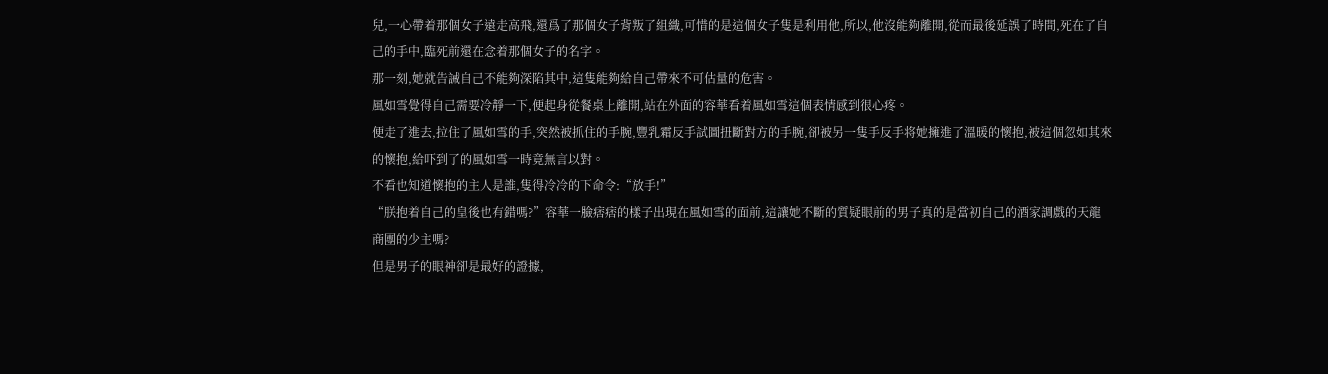兒,一心帶着那個女子遠走高飛,還爲了那個女子背叛了組織,可惜的是這個女子隻是利用他,所以,他沒能夠離開,從而最後延誤了時間,死在了自己的手中,臨死前還在念着那個女子的名字。
那一刻,她就告誡自己不能夠深陷其中,這隻能夠給自己帶來不可估量的危害。
風如雪覺得自己需要冷靜一下,便起身從餐桌上離開,站在外面的容華看着風如雪這個表情感到很心疼。
便走了進去,拉住了風如雪的手,突然被抓住的手腕,豐乳霜反手試圖扭斷對方的手腕,卻被另一隻手反手将她擁進了溫暖的懷抱,被這個忽如其來的懷抱,給吓到了的風如雪一時竟無言以對。
不看也知道懷抱的主人是誰,隻得冷冷的下命令:“放手!”
“朕抱着自己的皇後也有錯嗎?”容華一臉痞痞的樣子出現在風如雪的面前,這讓她不斷的質疑眼前的男子真的是當初自己的酒家調戲的天龍商團的少主嗎?
但是男子的眼神卻是最好的證據,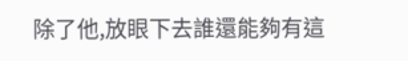除了他,放眼下去誰還能夠有這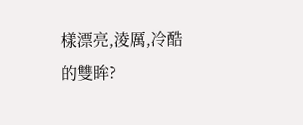樣漂亮,淩厲,冷酷的雙眸?